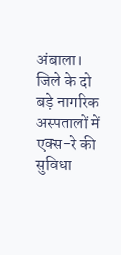अंबाला। जिले के दो बड़े नागरिक अस्पतालों में एक्स-रे की सुविधा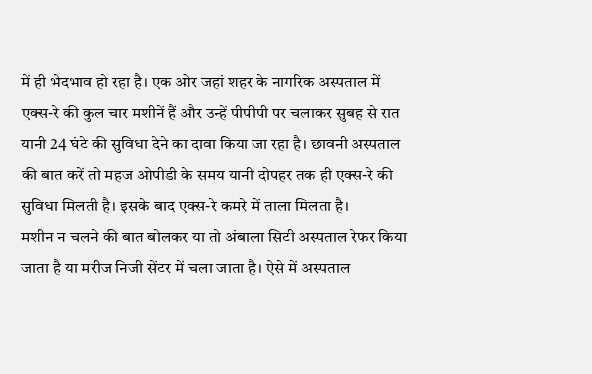में ही भेदभाव हो रहा है। एक ओर जहां शहर के नागरिक अस्पताल में एक्स-रे की कुल चार मशीनें हैं और उन्हें पीपीपी पर चलाकर सुबह से रात यानी 24 घंटे की सुविधा देने का दावा किया जा रहा है। छावनी अस्पताल की बात करें तो महज ओपीडी के समय यानी दोपहर तक ही एक्स-रे की सुविधा मिलती है। इसके बाद एक्स-रे कमरे में ताला मिलता है।
मशीन न चलने की बात बोलकर या तो अंबाला सिटी अस्पताल रेफर किया जाता है या मरीज निजी सेंटर में चला जाता है। ऐसे में अस्पताल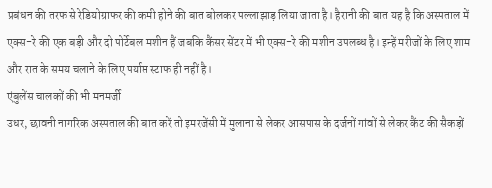प्रबंधन की तरफ से रेडियोग्राफर की कमी होने की बात बोलकर पल्लाझाड़ लिया जाता है। हैरानी की बात यह है कि अस्पताल में एक्स-रे की एक बड़ी और दो पोर्टेबल मशीन हैं जबकि कैंसर सेंटर में भी एक्स-रे की मशीन उपलब्ध है। इन्हें मरीजों के लिए शाम और रात के समय चलाने के लिए पर्याप्त स्टाफ ही नहीं है।
एंबुलेंस चालकों की भी मनमर्जी
उधर, छावनी नागरिक अस्पताल की बात करें तो इमरजेंसी में मुलाना से लेकर आसपास के दर्जनों गांवों से लेकर कैंट की सैकड़ों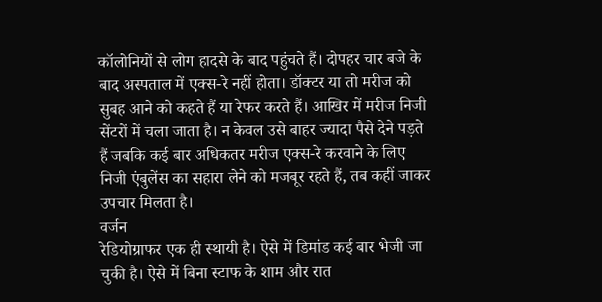कॉलोनियों से लोग हादसे के बाद पहुंचते हैं। दोपहर चार बजे के बाद अस्पताल में एक्स-रे नहीं होता। डॉक्टर या तो मरीज को सुबह आने को कहते हैं या रेफर करते हैं। आखिर में मरीज निजी सेंटरों में चला जाता है। न केवल उसे बाहर ज्यादा पैसे देने पड़ते हैं जबकि कई बार अधिकतर मरीज एक्स-रे करवाने के लिए निजी एंबुलेंस का सहारा लेने को मजबूर रहते हैं, तब कहीं जाकर उपचार मिलता है।
वर्जन
रेडियोग्राफर एक ही स्थायी है। ऐसे में डिमांड कई बार भेजी जा चुकी है। ऐसे में बिना स्टाफ के शाम और रात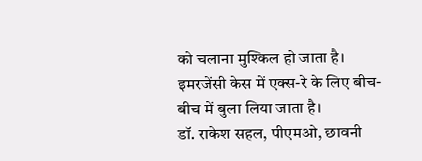को चलाना मुश्किल हो जाता है। इमरजेंसी केस में एक्स-रे के लिए बीच-बीच में बुला लिया जाता है।
डॉ. राकेश सहल, पीएमओ, छावनी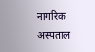नागरिक अस्पताल